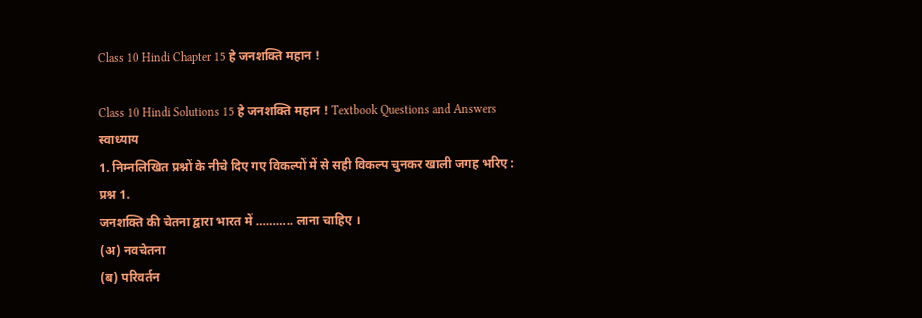Class 10 Hindi Chapter 15 हे जनशक्ति महान !

Class 10 Hindi Solutions 15 हे जनशक्ति महान ! Textbook Questions and Answers
स्वाध्याय
1. निम्नलिखित प्रश्नों के नीचे दिए गए विकल्पों में से सही विकल्प चुनकर खाली जगह भरिए :
प्रश्न 1.
जनशक्ति की चेतना द्वारा भारत में ……….. लाना चाहिए ।
(अ) नवचेतना
(ब) परिवर्तन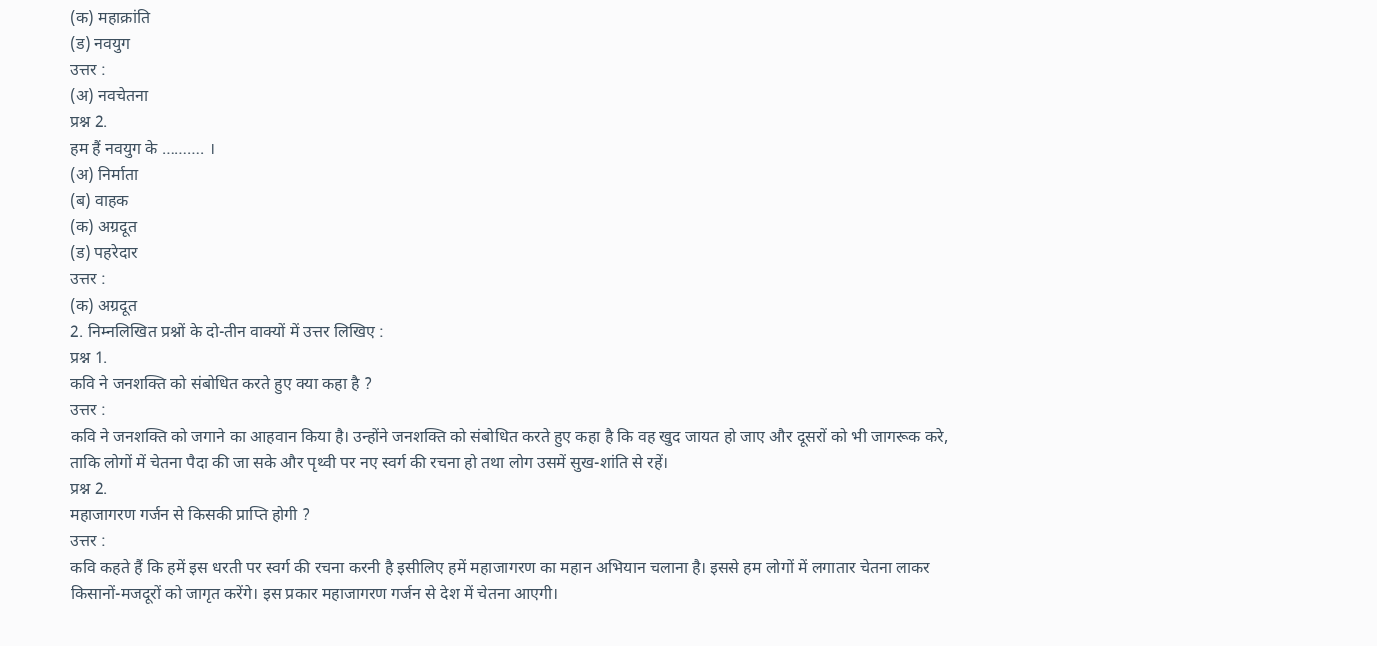(क) महाक्रांति
(ड) नवयुग
उत्तर :
(अ) नवचेतना
प्रश्न 2.
हम हैं नवयुग के ………. ।
(अ) निर्माता
(ब) वाहक
(क) अग्रदूत
(ड) पहरेदार
उत्तर :
(क) अग्रदूत
2. निम्नलिखित प्रश्नों के दो-तीन वाक्यों में उत्तर लिखिए :
प्रश्न 1.
कवि ने जनशक्ति को संबोधित करते हुए क्या कहा है ?
उत्तर :
कवि ने जनशक्ति को जगाने का आहवान किया है। उन्होंने जनशक्ति को संबोधित करते हुए कहा है कि वह खुद जायत हो जाए और दूसरों को भी जागरूक करे, ताकि लोगों में चेतना पैदा की जा सके और पृथ्वी पर नए स्वर्ग की रचना हो तथा लोग उसमें सुख-शांति से रहें।
प्रश्न 2.
महाजागरण गर्जन से किसकी प्राप्ति होगी ?
उत्तर :
कवि कहते हैं कि हमें इस धरती पर स्वर्ग की रचना करनी है इसीलिए हमें महाजागरण का महान अभियान चलाना है। इससे हम लोगों में लगातार चेतना लाकर किसानों-मजदूरों को जागृत करेंगे। इस प्रकार महाजागरण गर्जन से देश में चेतना आएगी।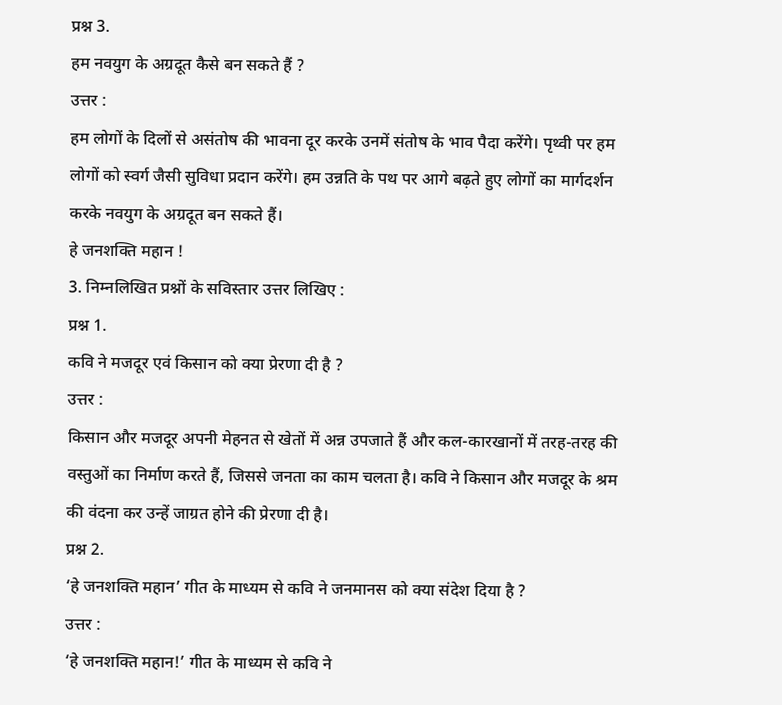प्रश्न 3.
हम नवयुग के अग्रदूत कैसे बन सकते हैं ?
उत्तर :
हम लोगों के दिलों से असंतोष की भावना दूर करके उनमें संतोष के भाव पैदा करेंगे। पृथ्वी पर हम लोगों को स्वर्ग जैसी सुविधा प्रदान करेंगे। हम उन्नति के पथ पर आगे बढ़ते हुए लोगों का मार्गदर्शन करके नवयुग के अग्रदूत बन सकते हैं।
हे जनशक्ति महान !
3. निम्नलिखित प्रश्नों के सविस्तार उत्तर लिखिए :
प्रश्न 1.
कवि ने मजदूर एवं किसान को क्या प्रेरणा दी है ?
उत्तर :
किसान और मजदूर अपनी मेहनत से खेतों में अन्न उपजाते हैं और कल-कारखानों में तरह-तरह की वस्तुओं का निर्माण करते हैं, जिससे जनता का काम चलता है। कवि ने किसान और मजदूर के श्रम की वंदना कर उन्हें जाग्रत होने की प्रेरणा दी है।
प्रश्न 2.
‘हे जनशक्ति महान’ गीत के माध्यम से कवि ने जनमानस को क्या संदेश दिया है ?
उत्तर :
‘हे जनशक्ति महान!’ गीत के माध्यम से कवि ने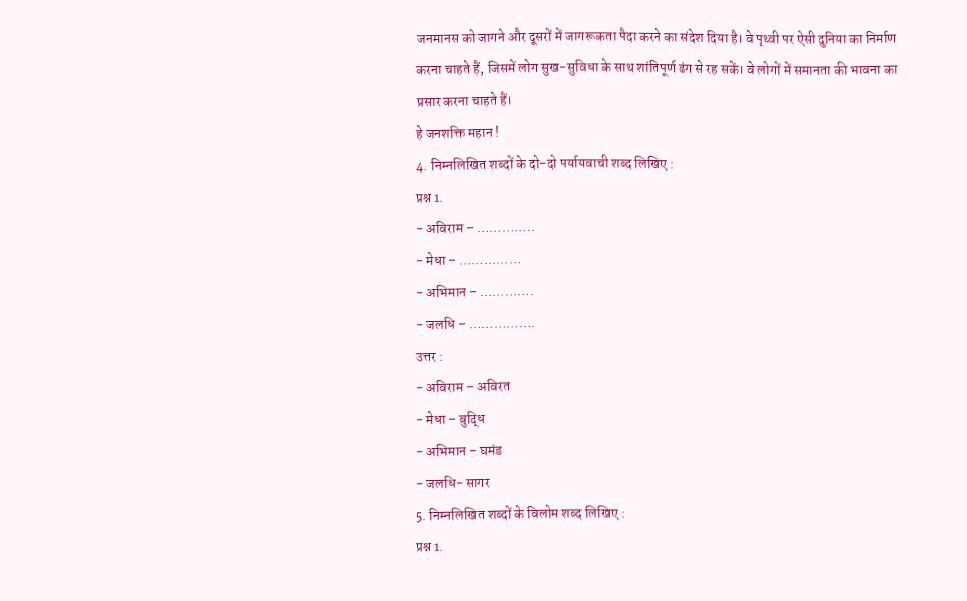जनमानस को जागने और दूसरों में जागरूकता पैदा करने का संदेश दिया है। वे पृथ्वी पर ऐसी दुनिया का निर्माण करना चाहते हैं, जिसमें लोग सुख-सुविधा के साथ शांतिपूर्ण ढंग से रह सकें। वे लोगों में समानता की भावना का प्रसार करना चाहते हैं।
हे जनशक्ति महान !
4. निम्नलिखित शब्दों के दो-दो पर्यायवाची शब्द लिखिए :
प्रश्न 1.
- अविराम – …………..
- मेधा – ……………
- अभिमान – ………….
- जलधि – …………….
उत्तर :
- अविराम – अविरत
- मेधा – बुद्धि
- अभिमान – घमंड
- जलधि- सागर
5. निम्नलिखित शब्दों के विलोम शब्द लिखिए :
प्रश्न 1.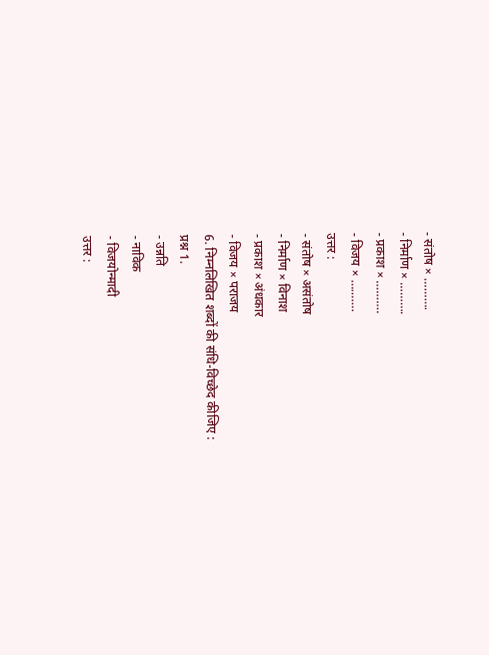- संतोष × ……….
- निर्माण × ……….
- प्रकाश × ……….
- विजय × ……….
उत्तर :
- संतोष × असंतोष
- निर्माण × विनाश
- प्रकाश × अंधकार
- विजय × पराजय
6. निम्नलिखित शब्दों की संधि-विच्छेद कीजिए :
प्रश्न 1.
- उन्नति
- नाविक
- विजयोन्मादी
उत्तर :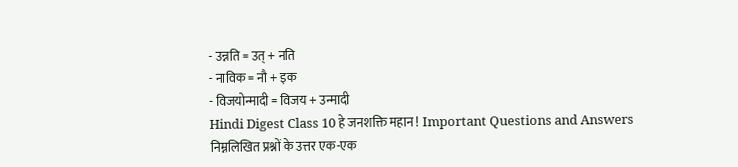- उन्नति = उत् + नति
- नाविक = नौ + इक
- विजयोन्मादी = विजय + उन्मादी
Hindi Digest Class 10 हे जनशक्ति महान ! Important Questions and Answers
निम्नलिखित प्रश्नों के उत्तर एक-एक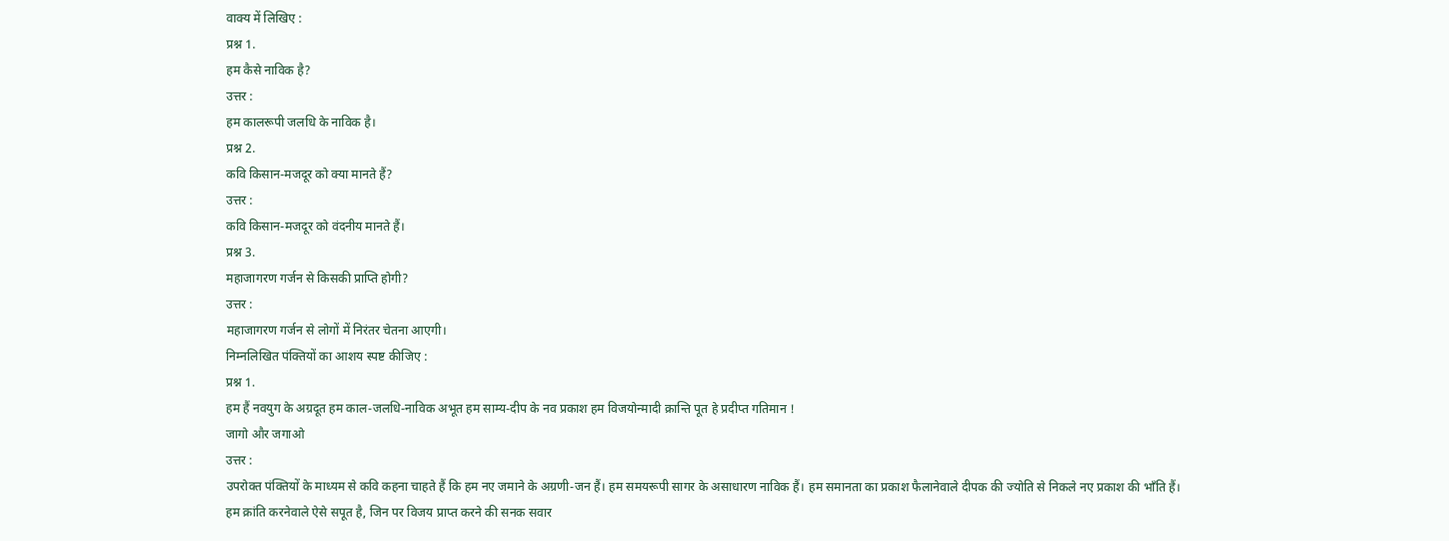वाक्य में लिखिए :
प्रश्न 1.
हम कैसे नाविक है?
उत्तर :
हम कालरूपी जलधि के नाविक है।
प्रश्न 2.
कवि किसान-मजदूर को क्या मानते हैं?
उत्तर :
कवि किसान-मजदूर को वंदनीय मानते हैं।
प्रश्न 3.
महाजागरण गर्जन से किसकी प्राप्ति होगी?
उत्तर :
महाजागरण गर्जन से लोगों में निरंतर चेतना आएगी।
निम्नलिखित पंक्तियों का आशय स्पष्ट कीजिए :
प्रश्न 1.
हम हैं नवयुग के अग्रदूत हम काल-जलधि-नाविक अभूत हम साम्य-दीप के नव प्रकाश हम विजयोन्मादी क्रान्ति पूत हे प्रदीप्त गतिमान !
जागो और जगाओ
उत्तर :
उपरोक्त पंक्तियों के माध्यम से कवि कहना चाहते हैं कि हम नए जमाने के अग्रणी-जन हैं। हम समयरूपी सागर के असाधारण नाविक हैं। हम समानता का प्रकाश फैलानेवाले दीपक की ज्योति से निकले नए प्रकाश की भाँति हैं। हम क्रांति करनेवाले ऐसे सपूत है, जिन पर विजय प्राप्त करने की सनक सवार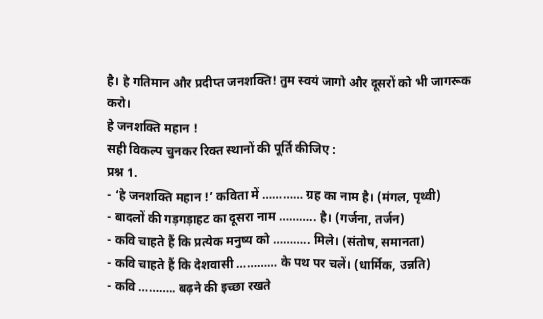है। हे गतिमान और प्रदीप्त जनशक्ति! तुम स्वयं जागो और दूसरों को भी जागरूक करो।
हे जनशक्ति महान !
सही विकल्प चुनकर रिक्त स्थानों की पूर्ति कीजिए :
प्रश्न 1.
- ‘हे जनशक्ति महान !’ कविता में ………… ग्रह का नाम है। (मंगल, पृथ्वी)
- बादलों की गड़गड़ाहट का दूसरा नाम ……….. है। (गर्जना, तर्जन)
- कवि चाहते हैं कि प्रत्येक मनुष्य को ……….. मिले। (संतोष, समानता)
- कवि चाहते हैं कि देशवासी ………… के पथ पर चलें। (धार्मिक, उन्नति)
- कवि ……….. बढ़ने की इच्छा रखते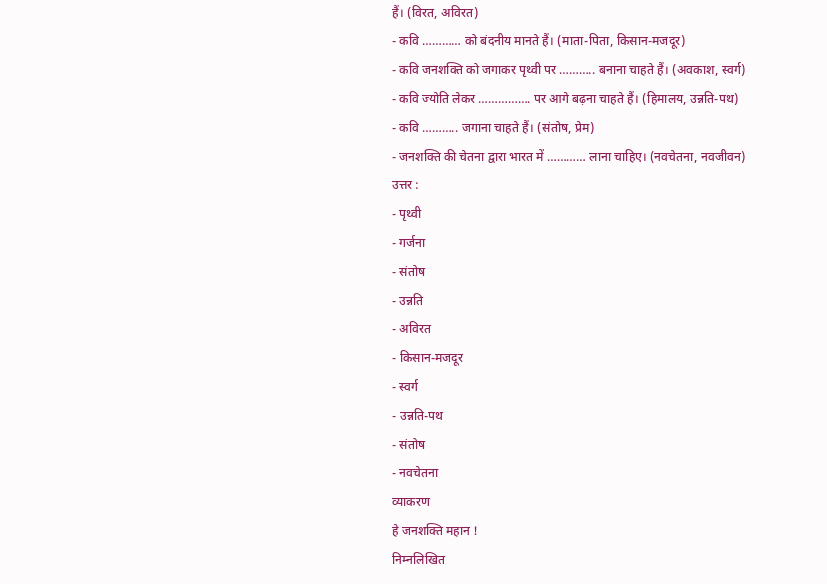हैं। (विरत, अविरत)
- कवि ………… को बंदनीय मानते हैं। (माता-पिता, किसान-मजदूर)
- कवि जनशक्ति को जगाकर पृथ्वी पर ……….. बनाना चाहते हैं। (अवकाश, स्वर्ग)
- कवि ज्योति लेकर ……………. पर आगे बढ़ना चाहते हैं। (हिमालय, उन्नति-पथ)
- कवि ……….. जगाना चाहते हैं। (संतोष, प्रेम)
- जनशक्ति की चेतना द्वारा भारत में ………… लाना चाहिए। (नवचेतना, नवजीवन)
उत्तर :
- पृथ्वी
- गर्जना
- संतोष
- उन्नति
- अविरत
- किसान-मजदूर
- स्वर्ग
- उन्नति-पथ
- संतोष
- नवचेतना
व्याकरण
हे जनशक्ति महान !
निम्नलिखित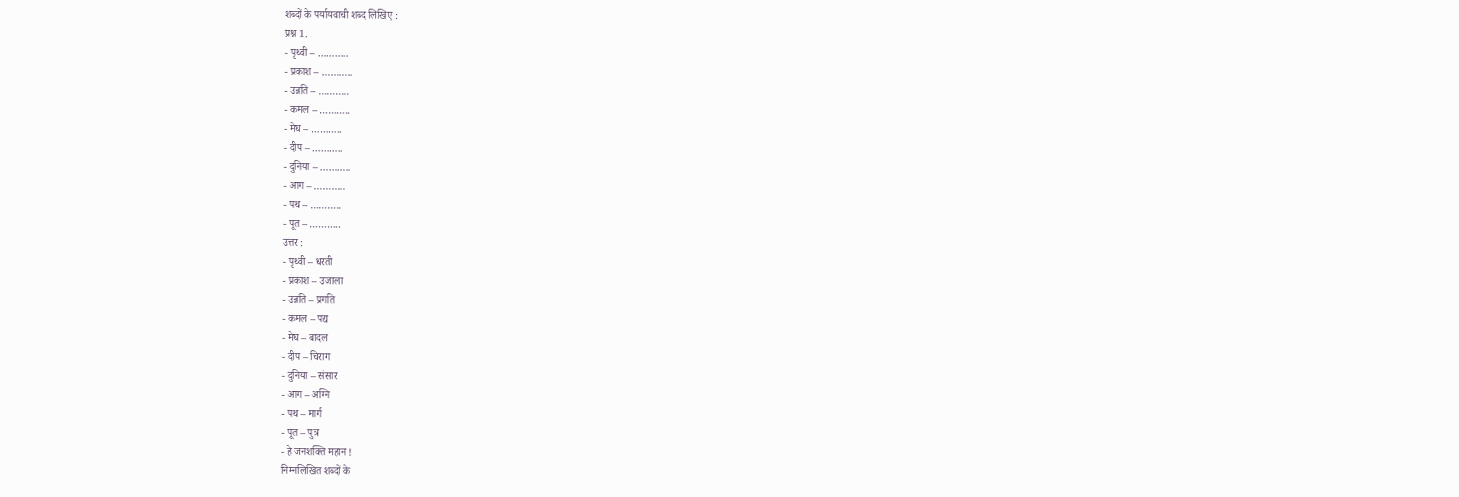शब्दों के पर्यायवाची शब्द लिखिए :
प्रश्न 1.
- पृथ्वी – ………..
- प्रकाश – ………..
- उन्नति – ………..
- कमल – ………..
- मेघ – ………..
- दीप – ………..
- दुनिया – ………..
- आग – ………..
- पथ – ………..
- पूत – ………..
उत्तर :
- पृथ्वी – धरती
- प्रकाश – उजाला
- उन्नति – प्रगति
- कमल – पद्य
- मेघ – बादल
- दीप – चिराग
- दुनिया – संसार
- आग – अग्नि
- पथ – मार्ग
- पूत – पुत्र
- हे जनशक्ति महान !
निम्नलिखित शब्दों के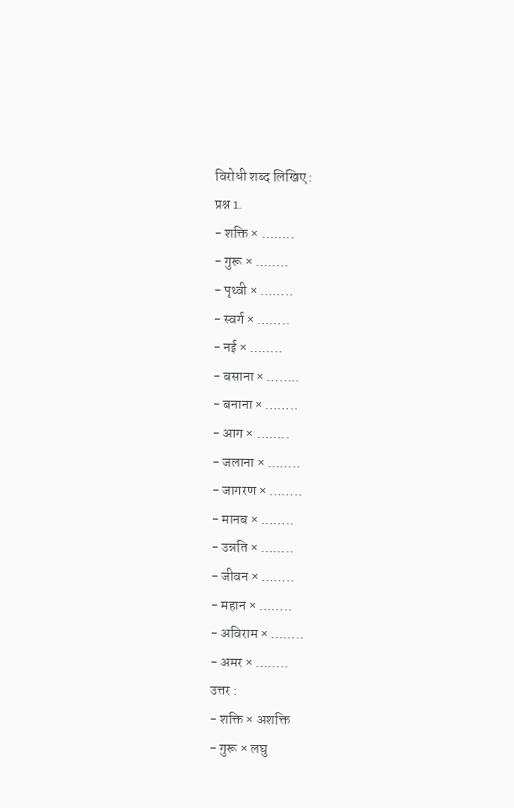विरोधी शब्द लिखिए :
प्रश्न 1.
- शक्ति × ……..
- गुरू × ……..
- पृथ्वी × ……..
- स्वर्ग × ……..
- नई × ……..
- बसाना × ……..
- बनाना × ……..
- आग × ……..
- जलाना × ……..
- जागरण × ……..
- मानब × ……..
- उन्नति × ……..
- जीवन × ……..
- महान × ……..
- अविराम × ……..
- अमर × ……..
उत्तर :
- शक्ति × अशक्ति
- गुरू × लघु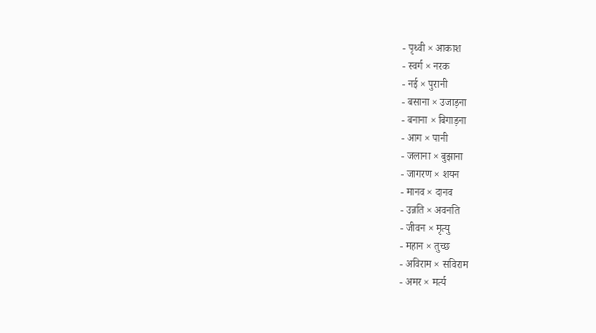- पृथ्वी × आकाश
- स्वर्ग × नरक
- नई × पुरानी
- बसाना × उजाड़ना
- बनाना × बिगाड़ना
- आग × पानी
- जलाना × बुझाना
- जागरण × शयन
- मानव × दानव
- उन्नति × अवनति
- जीवन × मृत्यु
- महान × तुच्छ
- अविराम × सविराम
- अमर × मर्त्य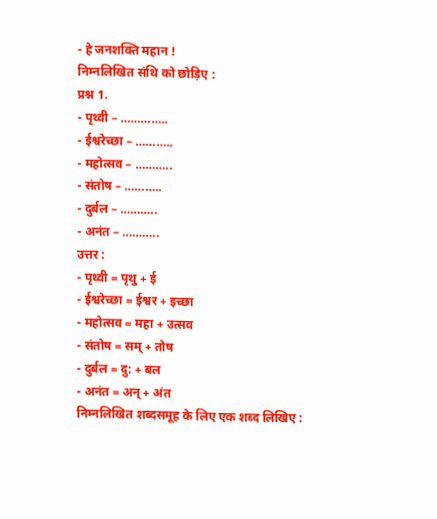- हे जनशक्ति महान !
निम्नलिखित संथि को छोड़िए :
प्रश्न 1.
- पृथ्वी – …………..
- ईश्वरेच्छा – ………..
- महोत्सव – ………..
- संतोष – ………..
- दुर्बल – ………..
- अनंत – ………..
उत्तर :
- पृथ्वी = पृथु + ई
- ईश्वरेच्छा = ईश्वर + इच्छा
- महोत्सव = महा + उत्सव
- संतोष = सम् + तोष
- दुर्बल = दु: + बल
- अनंत = अन् + अंत
निम्नलिखित शब्दसमूह के लिए एक शब्द लिखिए :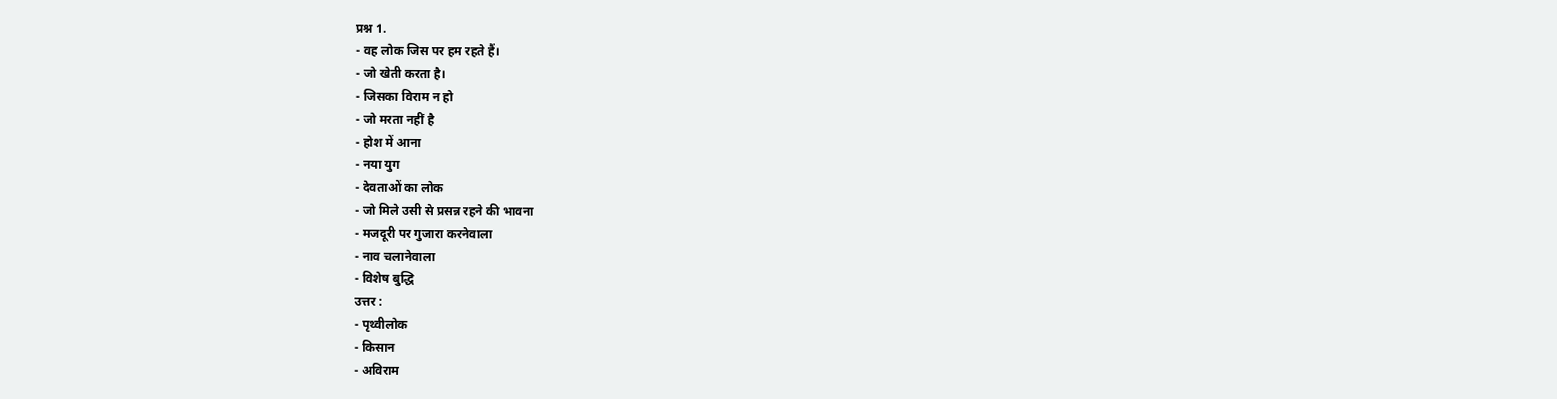प्रश्न 1.
- वह लोक जिस पर हम रहते हैं।
- जो खेती करता है।
- जिसका विराम न हो
- जो मरता नहीं है
- होश में आना
- नया युग
- देवताओं का लोक
- जो मिले उसी से प्रसन्न रहने की भावना
- मजदूरी पर गुजारा करनेवाला
- नाव चलानेवाला
- विशेष बुद्धि
उत्तर :
- पृथ्वीलोक
- किसान
- अविराम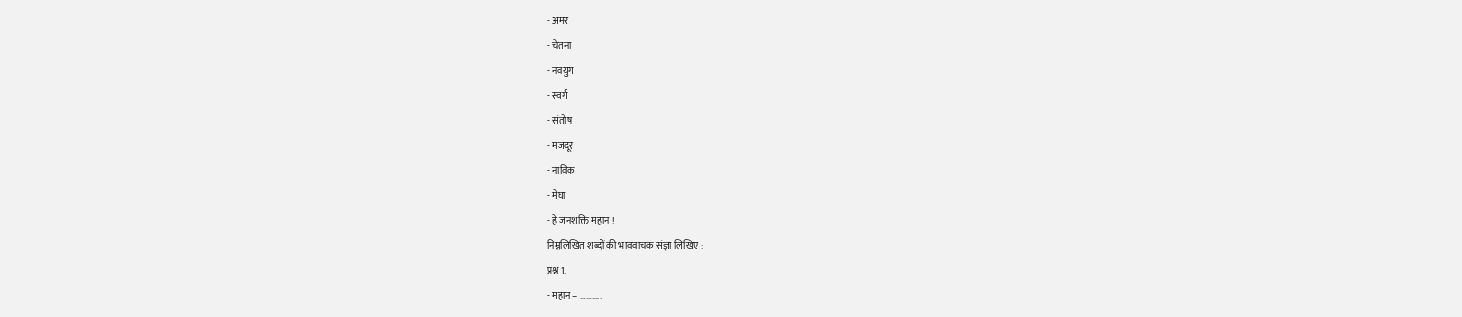- अमर
- चेतना
- नवयुग
- स्वर्ग
- संतोष
- मजदूर
- नाविक
- मेघा
- हे जनशक्ति महान !
निम्नलिखित शब्दों की भाववाचक संज्ञा लिखिए :
प्रश्न 1.
- महान – ………..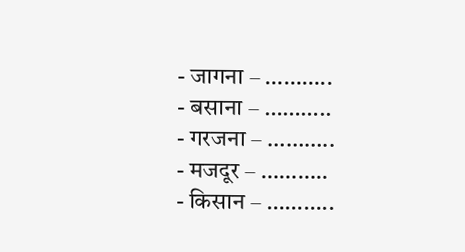- जागना – ………..
- बसाना – ………..
- गरजना – ………..
- मजदूर – ………..
- किसान – ………..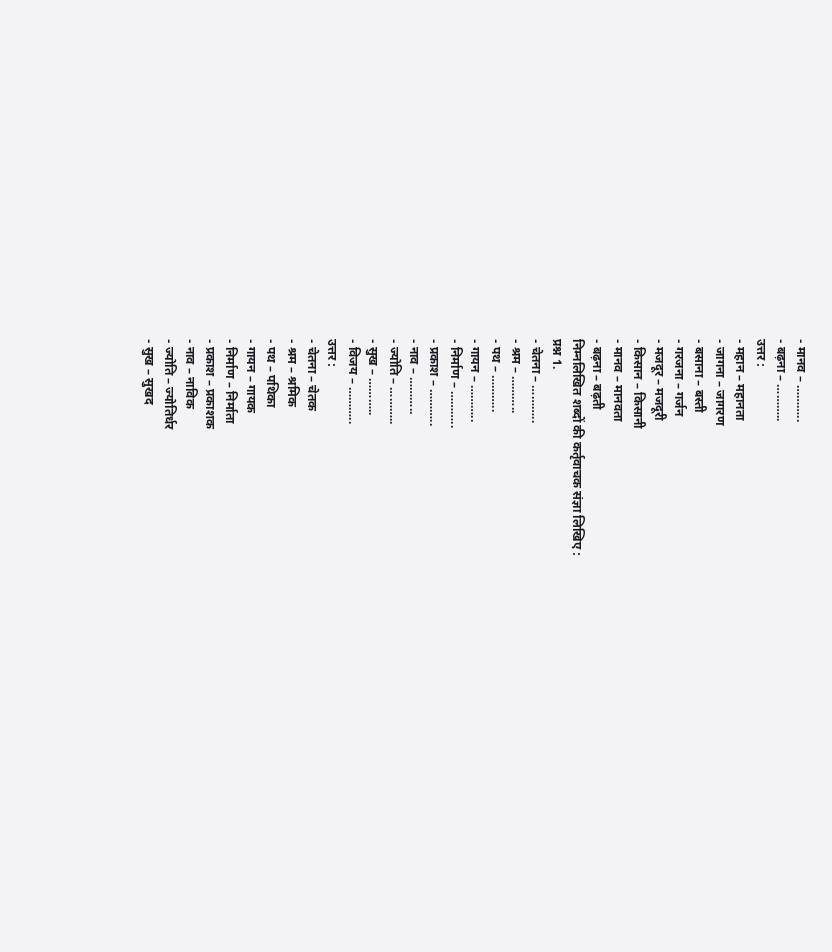- मानव – ………..
- बढ़ना – ………..
उत्तर :
- महान – महानता
- जागना – जागरण
- बसाना – बस्ती
- गरजना – गर्जन
- मजदूर – मजदूरी
- किसान – किसानी
- मानव – मानवता
- बढ़ना – बढ़ती
निम्नलिखित शब्दों की कर्तृवाचक संज्ञा लिखिए :
प्रश्न 1.
- चेतना – ………..
- श्रम – ………..
- पथ – ………..
- गायन – ………..
- निर्माण – ………..
- प्रकाश – ………..
- नाव – ………..
- ज्योति – ………..
- सुख – ………..
- विजय – ………..
उत्तर :
- चेतना – चेतक
- श्रम – श्रमिक
- पथ – पथिका
- गायन – गायक
- निर्माण – निर्माता
- प्रकाश – प्रकाशक
- नाव – नाविक
- ज्योति – ज्योतिर्धर
- सुख – सुखद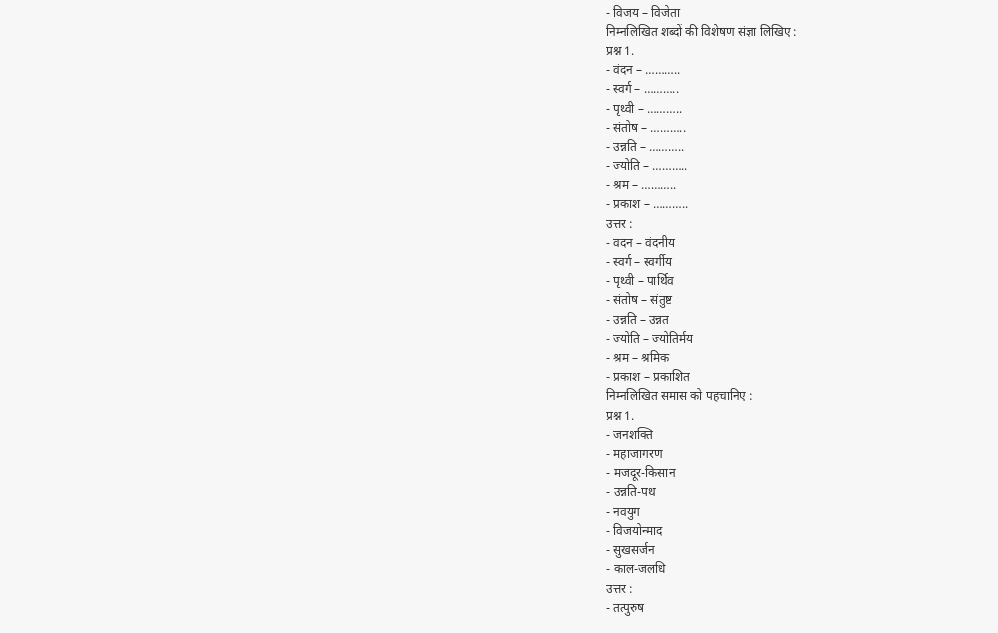- विजय – विजेता
निम्नलिखित शब्दों की विशेषण संज्ञा लिखिए :
प्रश्न 1.
- वंदन – ………..
- स्वर्ग – ………..
- पृथ्वी – ………..
- संतोष – ………..
- उन्नति – ………..
- ज्योति – ………..
- श्रम – ………..
- प्रकाश – ………..
उत्तर :
- वदन – वंदनीय
- स्वर्ग – स्वर्गीय
- पृथ्वी – पार्थिव
- संतोष – संतुष्ट
- उन्नति – उन्नत
- ज्योति – ज्योतिर्मय
- श्रम – श्रमिक
- प्रकाश – प्रकाशित
निम्नलिखित समास को पहचानिए :
प्रश्न 1.
- जनशक्ति
- महाजागरण
- मजदूर-किसान
- उन्नति-पथ
- नवयुग
- विजयोन्माद
- सुखसर्जन
- काल-जलधि
उत्तर :
- तत्पुरुष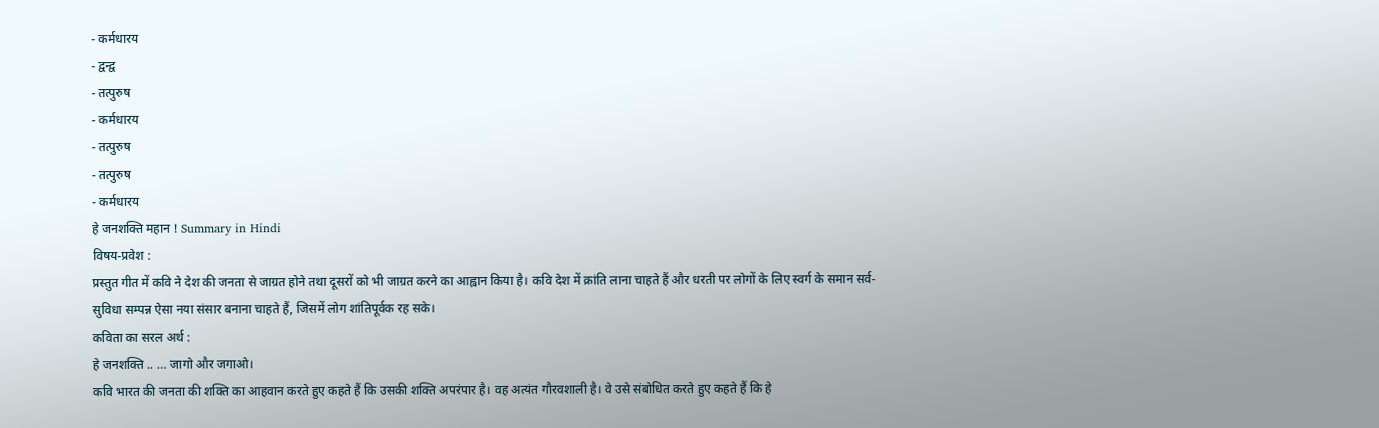- कर्मधारय
- द्वन्द्व
- तत्पुरुष
- कर्मधारय
- तत्पुरुष
- तत्पुरुष
- कर्मधारय
हे जनशक्ति महान ! Summary in Hindi
विषय-प्रवेश :
प्रस्तुत गीत में कवि ने देश की जनता से जाग्रत होने तथा दूसरों को भी जाग्रत करने का आह्वान किया है। कवि देश में क्रांति लाना चाहते हैं और धरती पर लोगों के लिए स्वर्ग के समान सर्व-सुविधा सम्पन्न ऐसा नया संसार बनाना चाहते हैं, जिसमें लोग शांतिपूर्वक रह सके।
कविता का सरल अर्थ :
हे जनशक्ति .. … जागो और जगाओ।
कवि भारत की जनता की शक्ति का आहवान करते हुए कहते हैं कि उसकी शक्ति अपरंपार है। वह अत्यंत गौरवशाली है। वे उसे संबोधित करते हुए कहते हैं कि हे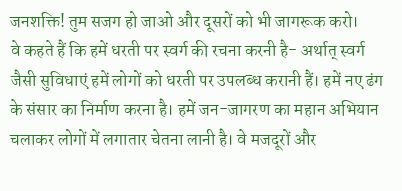जनशक्ति! तुम सजग हो जाओ और दूसरों को भी जागरूक करो।
वे कहते हैं कि हमें धरती पर स्वर्ग की रचना करनी है- अर्थात् स्वर्ग जैसी सुविधाएं हमें लोगों को धरती पर उपलब्ध करानी हैं। हमें नए ढंग के संसार का निर्माण करना है। हमें जन-जागरण का महान अभियान चलाकर लोगों में लगातार चेतना लानी है। वे मजदूरों और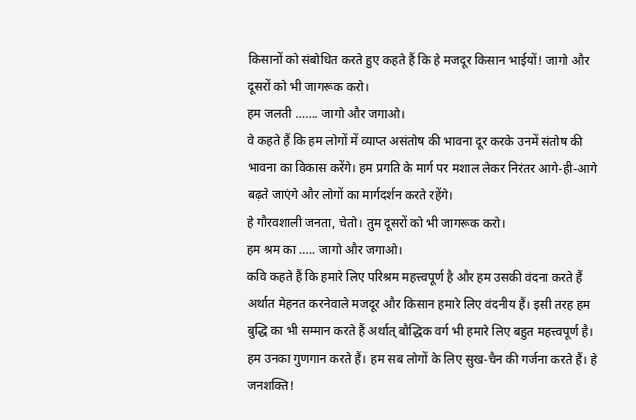किसानों को संबोधित करते हुए कहते हैं कि हे मजदूर किसान भाईयों! जागो और दूसरों को भी जागरूक करो।
हम जलती ……. जागो और जगाओ।
वे कहते हैं कि हम लोगों में व्याप्त असंतोष की भावना दूर करके उनमें संतोष की भावना का विकास करेंगे। हम प्रगति के मार्ग पर मशाल लेकर निरंतर आगे-ही-आगे बढ़ते जाएंगे और लोगों का मार्गदर्शन करते रहेंगे।
हे गौरवशाली जनता, चेतो। तुम दूसरों को भी जागरूक करो।
हम श्रम का ….. जागो और जगाओ।
कवि कहते हैं कि हमारे लिए परिश्रम महत्त्वपूर्ण है और हम उसकी वंदना करते हैं अर्थात मेहनत करनेवाले मजदूर और किसान हमारे लिए वंदनीय हैं। इसी तरह हम बुद्धि का भी सम्मान करते हैं अर्थात् बौद्धिक वर्ग भी हमारे लिए बहुत महत्त्वपूर्ण है। हम उनका गुणगान करते हैं। हम सब लोगों के लिए सुख-चैन की गर्जना करते हैं। हे जनशक्ति!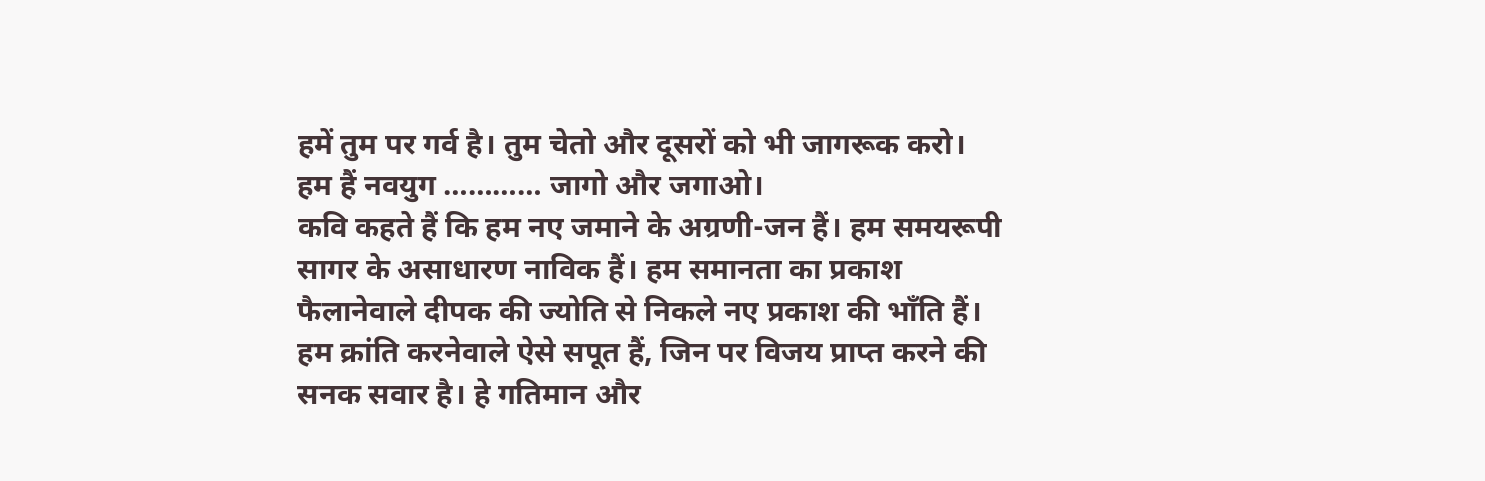हमें तुम पर गर्व है। तुम चेतो और दूसरों को भी जागरूक करो।
हम हैं नवयुग ………… जागो और जगाओ।
कवि कहते हैं कि हम नए जमाने के अग्रणी-जन हैं। हम समयरूपी सागर के असाधारण नाविक हैं। हम समानता का प्रकाश फैलानेवाले दीपक की ज्योति से निकले नए प्रकाश की भाँति हैं। हम क्रांति करनेवाले ऐसे सपूत हैं, जिन पर विजय प्राप्त करने की सनक सवार है। हे गतिमान और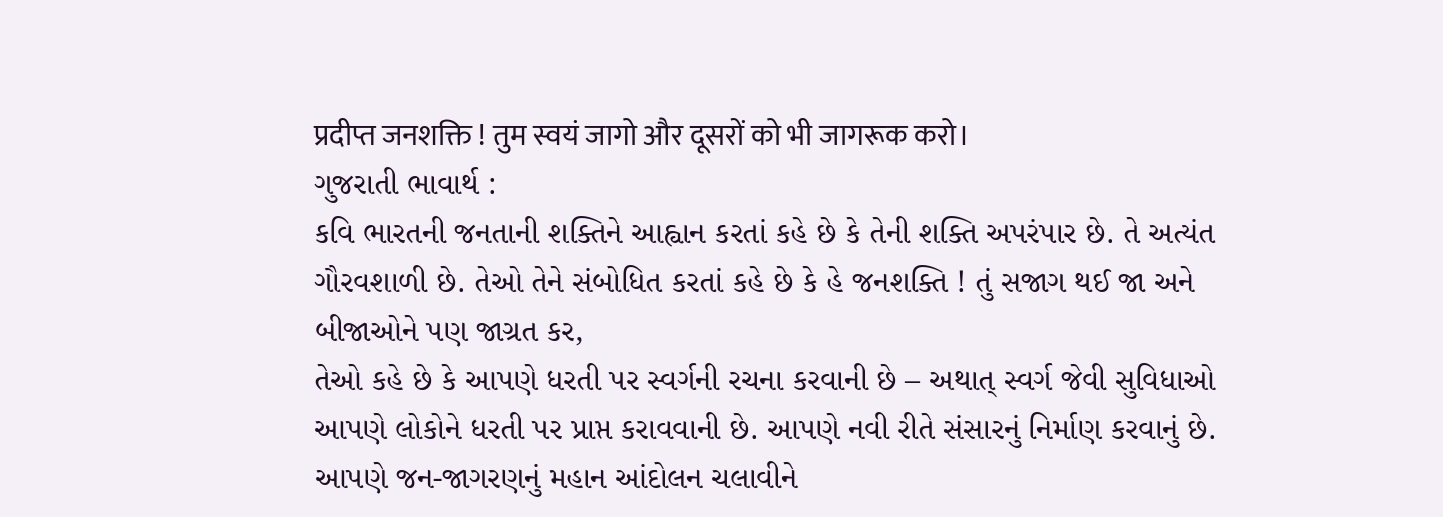प्रदीप्त जनशक्ति ! तुम स्वयं जागो और दूसरों को भी जागरूक करो।
ગુજરાતી ભાવાર્થ :
કવિ ભારતની જનતાની શક્તિને આહ્વાન કરતાં કહે છે કે તેની શક્તિ અપરંપાર છે. તે અત્યંત ગૌરવશાળી છે. તેઓ તેને સંબોધિત કરતાં કહે છે કે હે જનશક્તિ ! તું સજાગ થઈ જા અને બીજાઓને પણ જાગ્રત કર,
તેઓ કહે છે કે આપણે ધરતી પર સ્વર્ગની રચના કરવાની છે – અથાત્ સ્વર્ગ જેવી સુવિધાઓ આપણે લોકોને ધરતી પર પ્રાપ્ત કરાવવાની છે. આપણે નવી રીતે સંસારનું નિર્માણ કરવાનું છે. આપણે જન-જાગરણનું મહાન આંદોલન ચલાવીને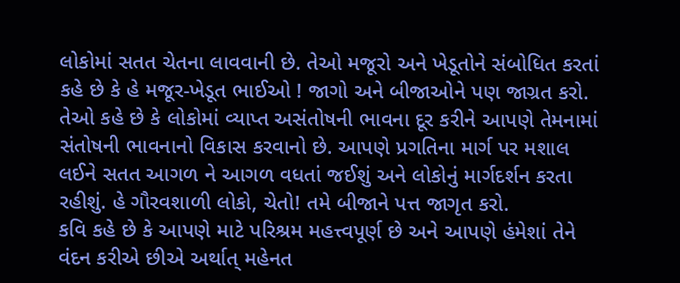લોકોમાં સતત ચેતના લાવવાની છે. તેઓ મજૂરો અને ખેડૂતોને સંબોધિત કરતાં કહે છે કે હે મજૂર-ખેડૂત ભાઈઓ ! જાગો અને બીજાઓને પણ જાગ્રત કરો.
તેઓ કહે છે કે લોકોમાં વ્યાપ્ત અસંતોષની ભાવના દૂર કરીને આપણે તેમનામાં સંતોષની ભાવનાનો વિકાસ કરવાનો છે. આપણે પ્રગતિના માર્ગ પર મશાલ લઈને સતત આગળ ને આગળ વધતાં જઈશું અને લોકોનું માર્ગદર્શન કરતા રહીશું. હે ગૌરવશાળી લોકો, ચેતો! તમે બીજાને પત્ત જાગૃત કરો.
કવિ કહે છે કે આપણે માટે પરિશ્રમ મહત્ત્વપૂર્ણ છે અને આપણે હંમેશાં તેને વંદન કરીએ છીએ અર્થાત્ મહેનત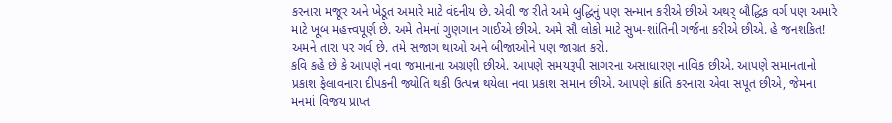કરનારા મજૂર અને ખેડૂત અમારે માટે વંદનીય છે. એવી જ રીતે અમે બુદ્ધિનું પણ સન્માન કરીએ છીએ અથર્ બૌદ્ધિક વર્ગ પણ અમારે માટે ખૂબ મહત્ત્વપૂર્ણ છે. અમે તેમનાં ગુણગાન ગાઈએ છીએ. અમે સૌ લોકો માટે સુખ-શાંતિની ગર્જના કરીએ છીએ. હે જનશકિત! અમને તારા પર ગર્વ છે. તમે સજાગ થાઓ અને બીજાઓને પણ જાગ્રત કરો.
કવિ કહે છે કે આપણે નવા જમાનાના અગ્રણી છીએ. આપણે સમયરૂપી સાગરના અસાધારણ નાવિક છીએ. આપણે સમાનતાનો પ્રકાશ ફેલાવનારા દીપકની જ્યોતિ થકી ઉત્પન્ન થયેલા નવા પ્રકાશ સમાન છીએ. આપણે ક્રાંતિ કરનારા એવા સપૂત છીએ, જેમના મનમાં વિજય પ્રાપ્ત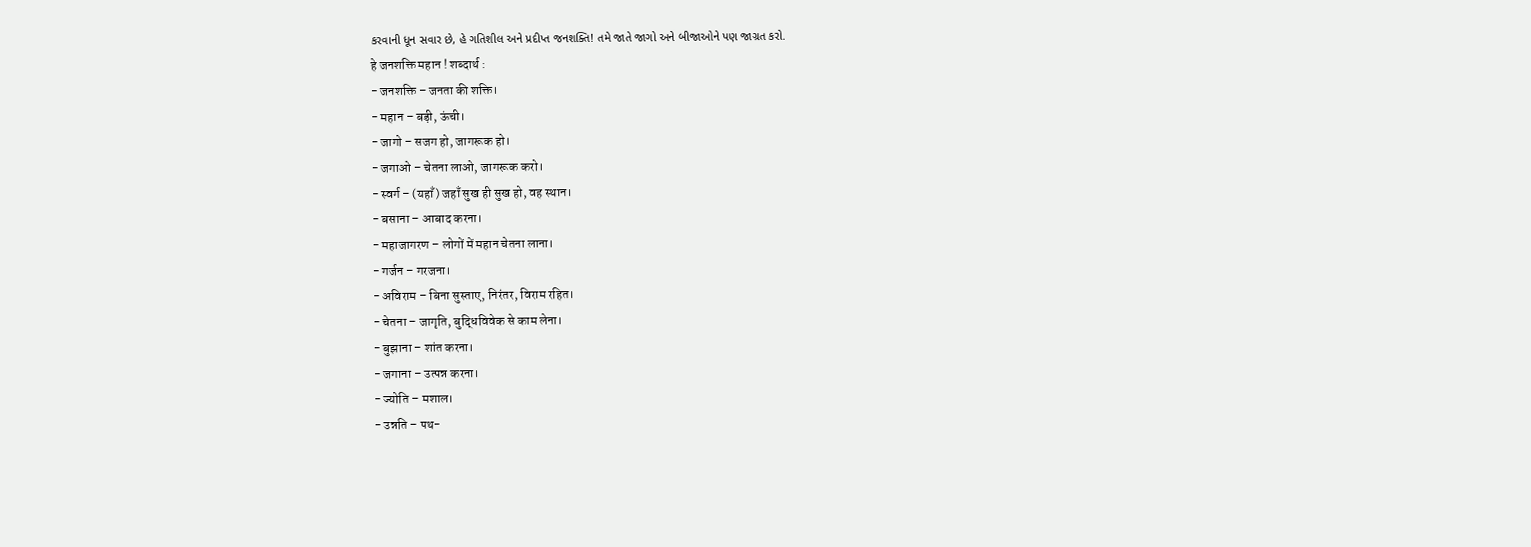કરવાની ધૂન સવાર છે, હે ગતિશીલ અને પ્રદીપ્ત જનશક્તિ! તમે જાતે જાગો અને બીજાઓને પણ જાગ્રત કરો.
हे जनशक्ति महान ! शब्दार्थ :
- जनशक्ति – जनता की शक्ति।
- महान – बड़ी, ऊंची।
- जागो – सजग हो, जागरूक हो।
- जगाओ – चेतना लाओ, जागरूक करो।
- स्वर्ग – (यहाँ) जहाँ सुख ही सुख हो, वह स्थान।
- बसाना – आबाद करना।
- महाजागरण – लोगों में महान चेतना लाना।
- गर्जन – गरजना।
- अविराम – बिना सुस्ताए, निरंतर, विराम रहित।
- चेतना – जागृति, बुद्धिविवेक से काम लेना।
- बुझाना – शांत करना।
- जगाना – उत्पन्न करना।
- ज्योति – मशाल।
- उन्नति – पथ-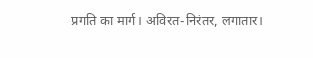प्रगति का मार्ग। अविरत-निरंतर, लगातार।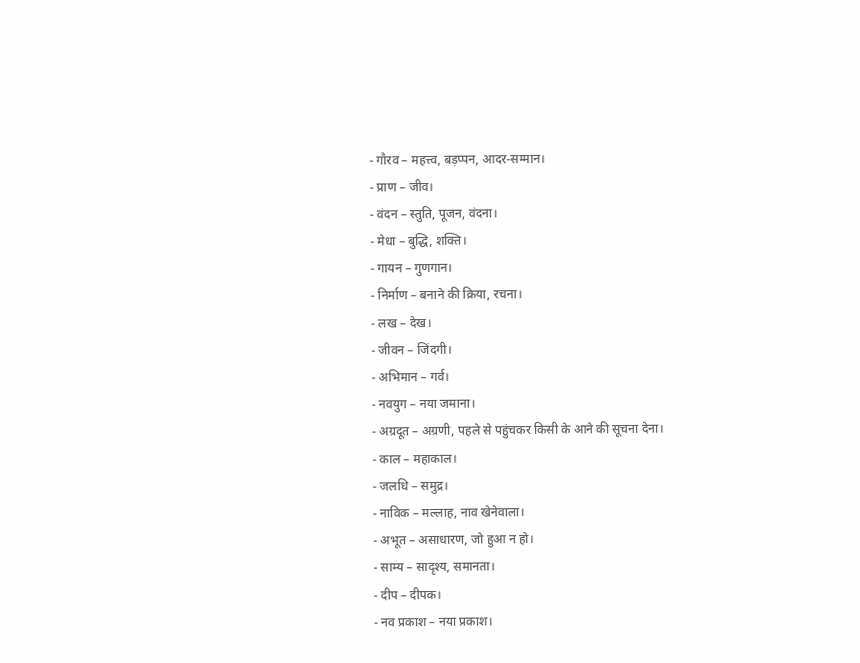- गौरव – महत्त्व, बड़प्पन, आदर-सम्मान।
- प्राण – जीव।
- वंदन – स्तुति, पूजन, वंदना।
- मेधा – बुद्धि, शक्ति।
- गायन – गुणगान।
- निर्माण – बनाने की क्रिया, रचना।
- लख – देख।
- जीवन – जिंदगी।
- अभिमान – गर्व।
- नवयुग – नया जमाना।
- अग्रदूत – अग्रणी, पहले से पहुंचकर किसी के आने की सूचना देना।
- काल – महाकाल।
- जलधि – समुद्र।
- नाविक – मल्लाह, नाव खेनेवाला।
- अभूत – असाधारण, जो हुआ न हो।
- साम्य – सादृश्य, समानता।
- दीप – दीपक।
- नव प्रकाश – नया प्रकाश।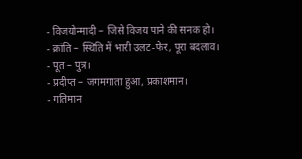- विजयोन्मादी – जिसे विजय पाने की सनक हो।
- क्रांति – स्थिति में भारी उलट-फेर, पूरा बदलाव।
- पूत – पुत्र।
- प्रदीप्त – जगमगाता हुआ, प्रकाशमान।
- गतिमान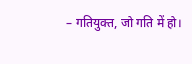– गतियुक्त, जो गति में हो।